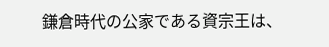鎌倉時代の公家である資宗王は、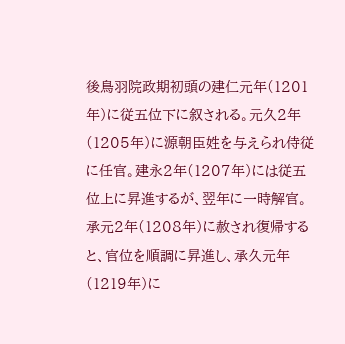後鳥羽院政期初頭の建仁元年(1201年)に従五位下に叙される。元久2年(1205年)に源朝臣姓を与えられ侍従に任官。建永2年(1207年)には従五位上に昇進するが、翌年に一時解官。承元2年(1208年)に赦され復帰すると、官位を順調に昇進し、承久元年(1219年)に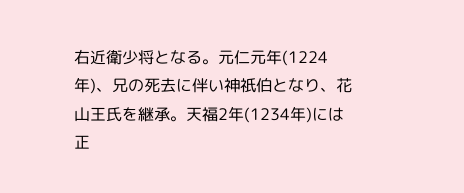右近衛少将となる。元仁元年(1224年)、兄の死去に伴い神祇伯となり、花山王氏を継承。天福2年(1234年)には正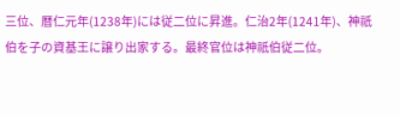三位、暦仁元年(1238年)には従二位に昇進。仁治2年(1241年)、神祇伯を子の資基王に譲り出家する。最終官位は神祇伯従二位。